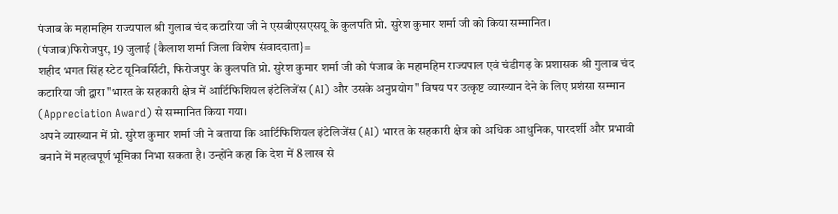पंजाब के महामहिम राज्यपाल श्री गुलाब चंद कटारिया जी ने एसबीएसएसयू के कुलपति प्रो. सुरेश कुमार शर्मा जी को किया सम्मानित।
(पंजाब)फिरोजपुर, 19 जुलाई {कैलाश शर्मा जिला विशेष संवाददाता}=
शहीद भगत सिंह स्टेट यूनिवर्सिटी, फिरोजपुर के कुलपति प्रो. सुरेश कुमार शर्मा जी को पंजाब के महामहिम राज्यपाल एवं चंडीगढ़ के प्रशासक श्री गुलाब चंद कटारिया जी द्वारा "भारत के सहकारी क्षेत्र में आर्टिफिशियल इंटेलिजेंस (AI) और उसके अनुप्रयोग" विषय पर उत्कृष्ट व्याख्यान देने के लिए प्रशंसा सम्मान (Appreciation Award) से सम्मानित किया गया।
अपने व्याख्यान में प्रो. सुरेश कुमार शर्मा जी ने बताया कि आर्टिफिशियल इंटेलिजेंस (AI) भारत के सहकारी क्षेत्र को अधिक आधुनिक, पारदर्शी और प्रभावी बनाने में महत्वपूर्ण भूमिका निभा सकता है। उन्होंने कहा कि देश में 8 लाख से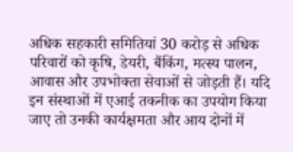अधिक सहकारी समितियां 30 करोड़ से अधिक परिवारों को कृषि, डेयरी, बैंकिंग, मत्स्य पालन, आवास और उपभोक्ता सेवाओं से जोड़ती हैं। यदि इन संस्थाओं में एआई तकनीक का उपयोग किया जाए तो उनकी कार्यक्षमता और आय दोनों में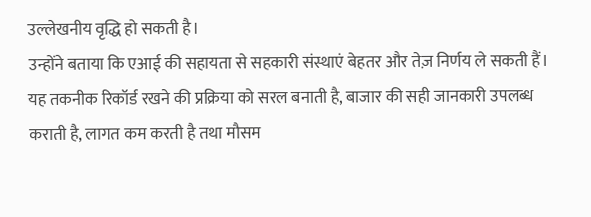उल्लेखनीय वृद्धि हो सकती है।
उन्होंने बताया कि एआई की सहायता से सहकारी संस्थाएं बेहतर और तेज़ निर्णय ले सकती हैं। यह तकनीक रिकॉर्ड रखने की प्रक्रिया को सरल बनाती है, बाजार की सही जानकारी उपलब्ध कराती है, लागत कम करती है तथा मौसम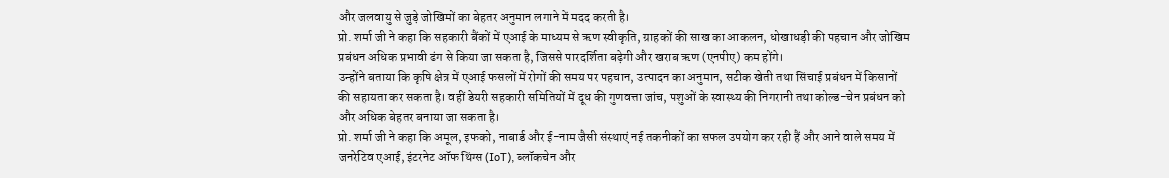और जलवायु से जुड़े जोखिमों का बेहतर अनुमान लगाने में मदद करती है।
प्रो. शर्मा जी ने कहा कि सहकारी बैंकों में एआई के माध्यम से ऋण स्वीकृति, ग्राहकों की साख का आकलन, धोखाधड़ी की पहचान और जोखिम प्रबंधन अधिक प्रभावी ढंग से किया जा सकता है, जिससे पारदर्शिता बढ़ेगी और खराब ऋण (एनपीए) कम होंगे।
उन्होंने बताया कि कृषि क्षेत्र में एआई फसलों में रोगों की समय पर पहचान, उत्पादन का अनुमान, सटीक खेती तथा सिंचाई प्रबंधन में किसानों की सहायता कर सकता है। वहीं डेयरी सहकारी समितियों में दूध की गुणवत्ता जांच, पशुओं के स्वास्थ्य की निगरानी तथा कोल्ड-चेन प्रबंधन को और अधिक बेहतर बनाया जा सकता है।
प्रो. शर्मा जी ने कहा कि अमूल, इफको, नाबार्ड और ई-नाम जैसी संस्थाएं नई तकनीकों का सफल उपयोग कर रही हैं और आने वाले समय में जनरेटिव एआई, इंटरनेट ऑफ थिंग्स (IoT), ब्लॉकचेन और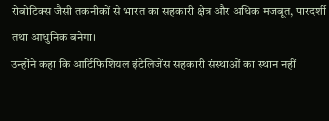रोबोटिक्स जैसी तकनीकों से भारत का सहकारी क्षेत्र और अधिक मजबूत, पारदर्शी तथा आधुनिक बनेगा।
उन्होंने कहा कि आर्टिफिशियल इंटेलिजेंस सहकारी संस्थाओं का स्थान नहीं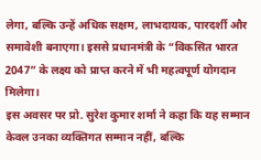लेगा, बल्कि उन्हें अधिक सक्षम, लाभदायक, पारदर्शी और समावेशी बनाएगा। इससे प्रधानमंत्री के “विकसित भारत 2047” के लक्ष्य को प्राप्त करने में भी महत्वपूर्ण योगदान मिलेगा।
इस अवसर पर प्रो. सुरेश कुमार शर्मा ने कहा कि यह सम्मान केवल उनका व्यक्तिगत सम्मान नहीं, बल्कि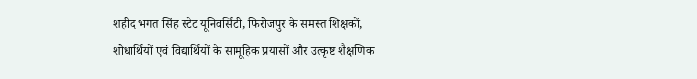शहीद भगत सिंह स्टेट यूनिवर्सिटी, फिरोजपुर के समस्त शिक्षकों, शोधार्थियों एवं विद्यार्थियों के सामूहिक प्रयासों और उत्कृष्ट शैक्षणिक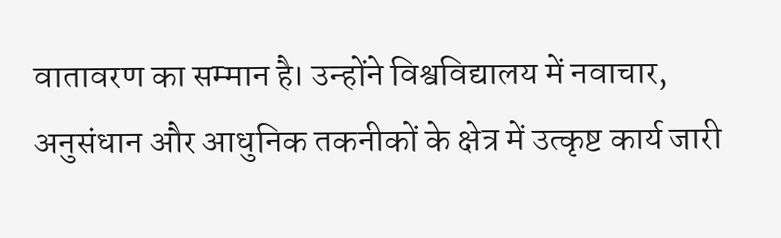वातावरण का सम्मान है। उन्होंने विश्वविद्यालय में नवाचार, अनुसंधान और आधुनिक तकनीकों के क्षेत्र में उत्कृष्ट कार्य जारी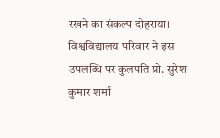रखने का संकल्प दोहराया।
विश्वविद्यालय परिवार ने इस उपलब्धि पर कुलपति प्रो. सुरेश कुमार शर्मा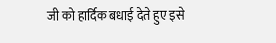जी को हार्दिक बधाई देते हुए इसे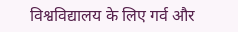विश्वविद्यालय के लिए गर्व और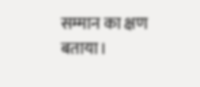सम्मान का क्षण बताया।